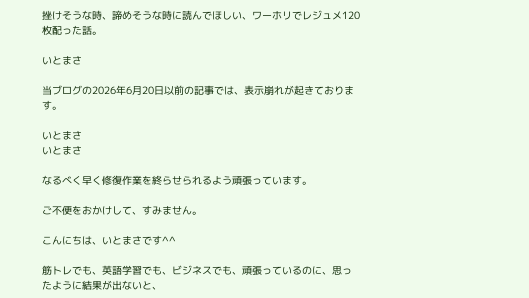挫けそうな時、諦めそうな時に読んでほしい、ワーホリでレジュメ120枚配った話。

いとまさ

当ブログの2026年6月20日以前の記事では、表示崩れが起きております。

いとまさ
いとまさ

なるべく早く修復作業を終らせられるよう頑張っています。

ご不便をおかけして、すみません。

こんにちは、いとまさです^^

筋トレでも、英語学習でも、ビジネスでも、頑張っているのに、思ったように結果が出ないと、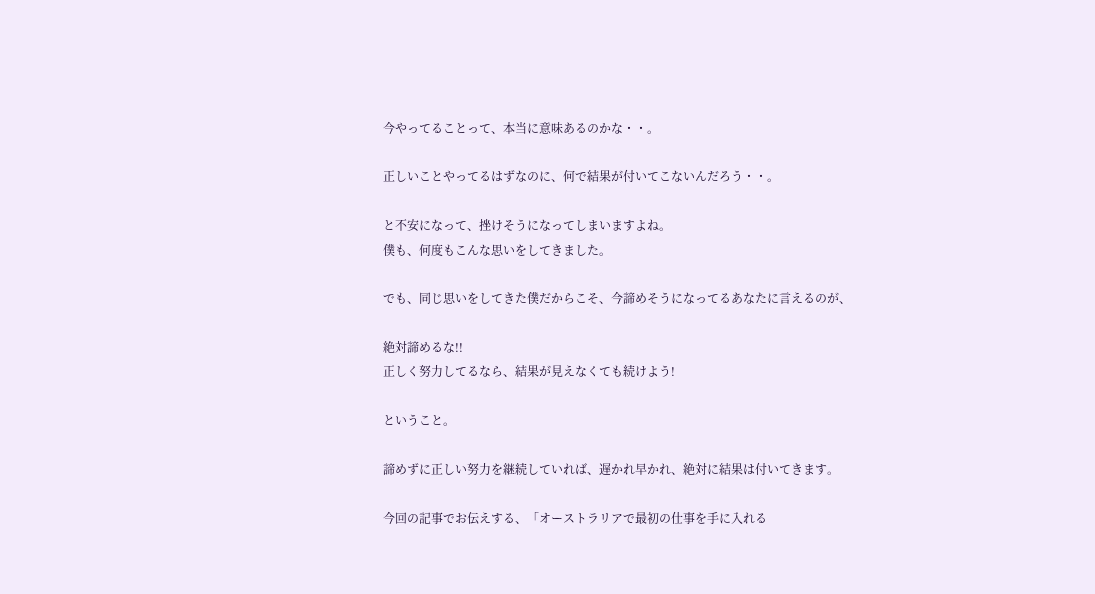今やってることって、本当に意味あるのかな・・。

正しいことやってるはずなのに、何で結果が付いてこないんだろう・・。

と不安になって、挫けそうになってしまいますよね。
僕も、何度もこんな思いをしてきました。

でも、同じ思いをしてきた僕だからこそ、今諦めそうになってるあなたに言えるのが、

絶対諦めるな!!
正しく努力してるなら、結果が見えなくても続けよう!

ということ。

諦めずに正しい努力を継続していれば、遅かれ早かれ、絶対に結果は付いてきます。

今回の記事でお伝えする、「オーストラリアで最初の仕事を手に入れる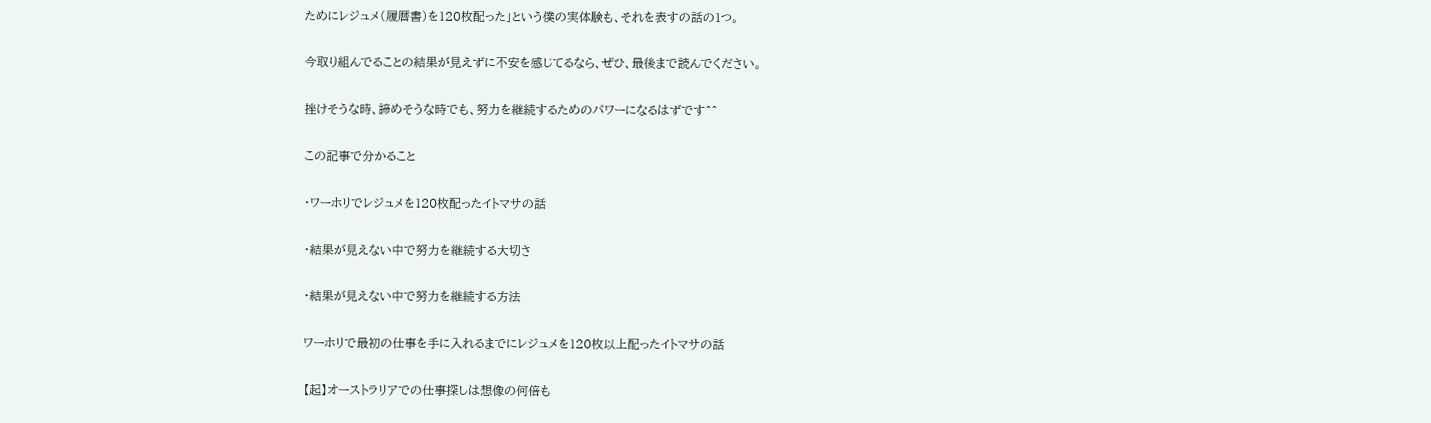ためにレジュメ(履暦書)を120枚配った」という僕の実体験も、それを表すの話の1つ。

今取り組んでることの結果が見えずに不安を感じてるなら、ぜひ、最後まで読んでください。

挫けそうな時、諦めそうな時でも、努力を継続するためのパワーになるはずです^^

この記事で分かること

・ワーホリでレジュメを120枚配ったイトマサの話

・結果が見えない中で努力を継続する大切さ

・結果が見えない中で努力を継続する方法

ワーホリで最初の仕事を手に入れるまでにレジュメを120枚以上配ったイトマサの話

【起】オーストラリアでの仕事探しは想像の何倍も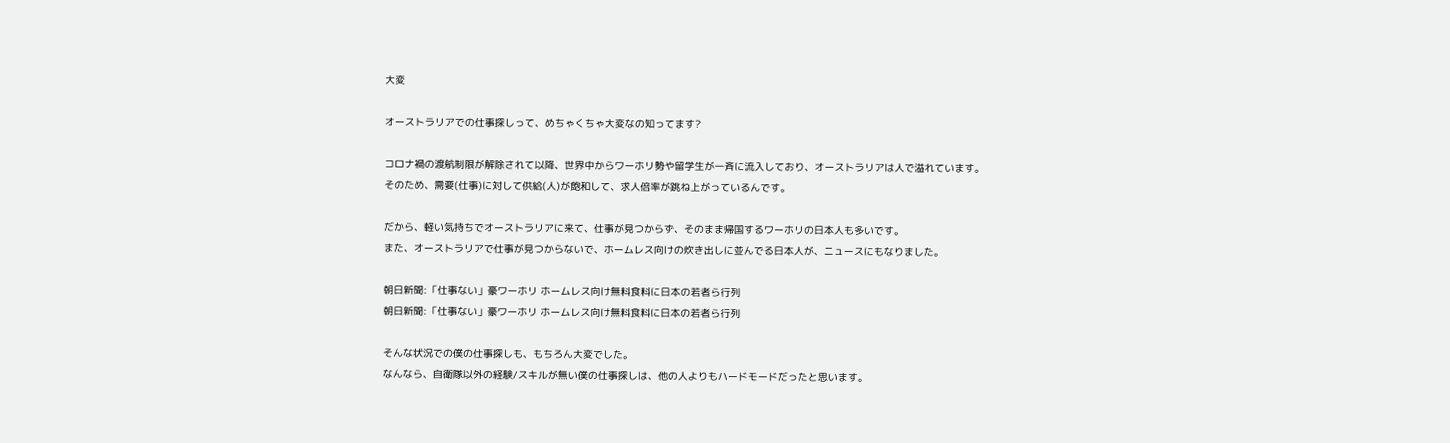大変

オーストラリアでの仕事探しって、めちゃくちゃ大変なの知ってます?

コロナ禍の渡航制限が解除されて以降、世界中からワーホリ勢や留学生が一斉に流入しており、オーストラリアは人で溢れています。
そのため、需要(仕事)に対して供給(人)が飽和して、求人倍率が跳ね上がっているんです。

だから、軽い気持ちでオーストラリアに来て、仕事が見つからず、そのまま帰国するワーホリの日本人も多いです。
また、オーストラリアで仕事が見つからないで、ホームレス向けの炊き出しに並んでる日本人が、ニュースにもなりました。

朝日新聞:「仕事ない」豪ワーホリ ホームレス向け無料食料に日本の若者ら行列
朝日新聞:「仕事ない」豪ワーホリ ホームレス向け無料食料に日本の若者ら行列

そんな状況での僕の仕事探しも、もちろん大変でした。
なんなら、自衛隊以外の経験/スキルが無い僕の仕事探しは、他の人よりもハードモードだったと思います。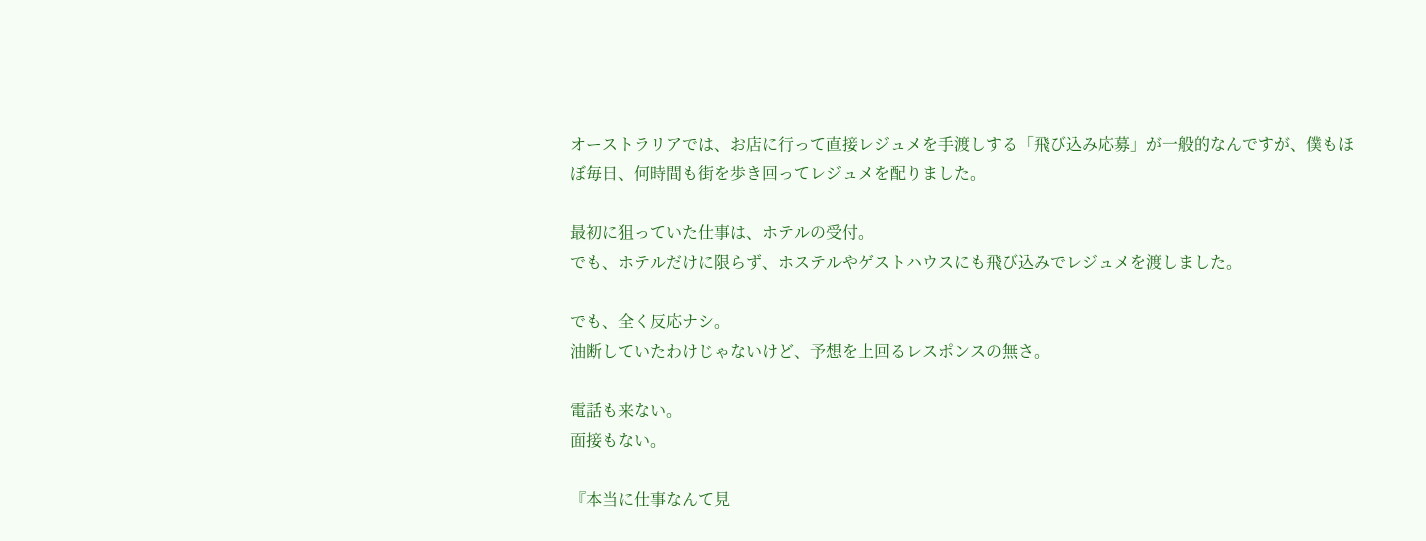オーストラリアでは、お店に行って直接レジュメを手渡しする「飛び込み応募」が一般的なんですが、僕もほぼ毎日、何時間も街を歩き回ってレジュメを配りました。

最初に狙っていた仕事は、ホテルの受付。
でも、ホテルだけに限らず、ホステルやゲストハウスにも飛び込みでレジュメを渡しました。

でも、全く反応ナシ。
油断していたわけじゃないけど、予想を上回るレスポンスの無さ。

電話も来ない。
面接もない。

『本当に仕事なんて見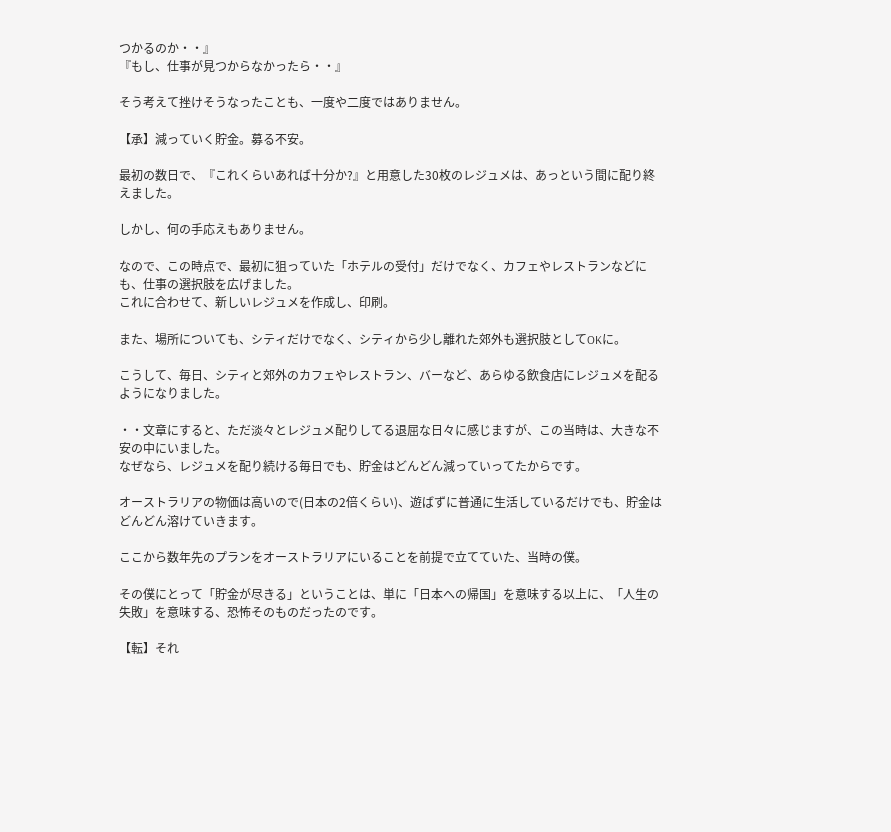つかるのか・・』
『もし、仕事が見つからなかったら・・』

そう考えて挫けそうなったことも、一度や二度ではありません。

【承】減っていく貯金。募る不安。

最初の数日で、『これくらいあれば十分か?』と用意した30枚のレジュメは、あっという間に配り終えました。

しかし、何の手応えもありません。

なので、この時点で、最初に狙っていた「ホテルの受付」だけでなく、カフェやレストランなどにも、仕事の選択肢を広げました。
これに合わせて、新しいレジュメを作成し、印刷。

また、場所についても、シティだけでなく、シティから少し離れた郊外も選択肢としてOKに。

こうして、毎日、シティと郊外のカフェやレストラン、バーなど、あらゆる飲食店にレジュメを配るようになりました。

・・文章にすると、ただ淡々とレジュメ配りしてる退屈な日々に感じますが、この当時は、大きな不安の中にいました。
なぜなら、レジュメを配り続ける毎日でも、貯金はどんどん減っていってたからです。

オーストラリアの物価は高いので(日本の2倍くらい)、遊ばずに普通に生活しているだけでも、貯金はどんどん溶けていきます。

ここから数年先のプランをオーストラリアにいることを前提で立てていた、当時の僕。

その僕にとって「貯金が尽きる」ということは、単に「日本への帰国」を意味する以上に、「人生の失敗」を意味する、恐怖そのものだったのです。

【転】それ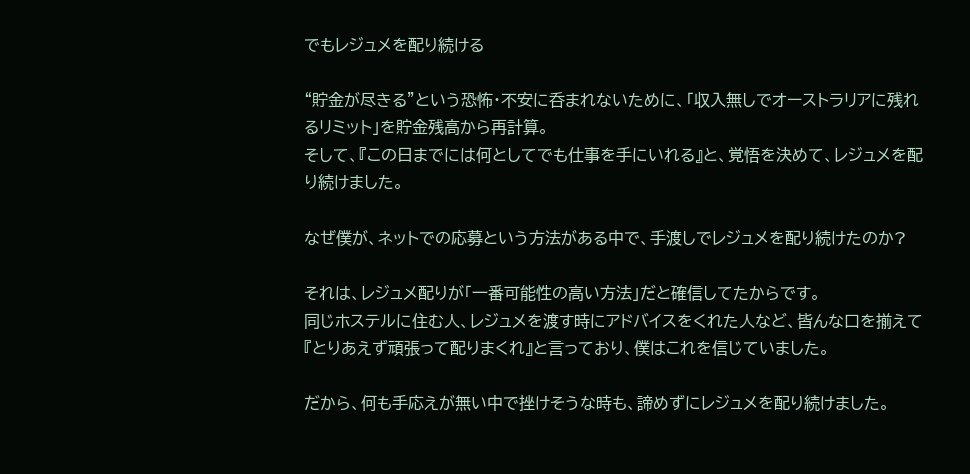でもレジュメを配り続ける

“貯金が尽きる”という恐怖・不安に呑まれないために、「収入無しでオーストラリアに残れるリミット」を貯金残高から再計算。
そして、『この日までには何としてでも仕事を手にいれる』と、覚悟を決めて、レジュメを配り続けました。

なぜ僕が、ネットでの応募という方法がある中で、手渡しでレジュメを配り続けたのか?

それは、レジュメ配りが「一番可能性の高い方法」だと確信してたからです。
同じホステルに住む人、レジュメを渡す時にアドバイスをくれた人など、皆んな口を揃えて『とりあえず頑張って配りまくれ』と言っており、僕はこれを信じていました。

だから、何も手応えが無い中で挫けそうな時も、諦めずにレジュメを配り続けました。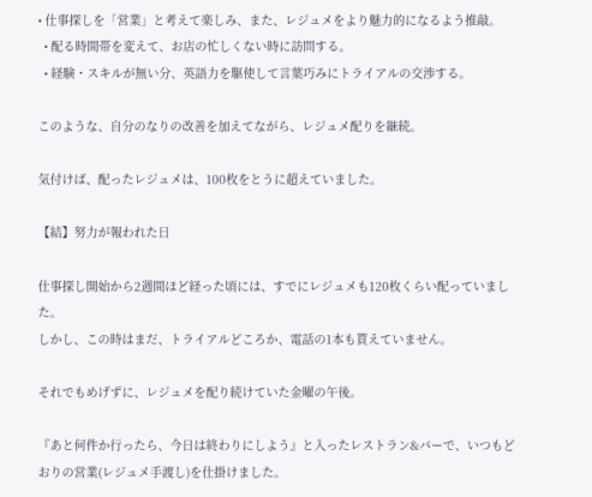• 仕事探しを「営業」と考えて楽しみ、また、レジュメをより魅力的になるよう推敲。
  • 配る時間帯を変えて、お店の忙しくない時に訪問する。
  • 経験・スキルが無い分、英語力を駆使して言葉巧みにトライアルの交渉する。

このような、自分のなりの改善を加えてながら、レジュメ配りを継続。

気付けば、配ったレジュメは、100枚をとうに超えていました。

【結】努力が報われた日

仕事探し開始から2週間ほど経った頃には、すでにレジュメも120枚くらい配っていました。
しかし、この時はまだ、トライアルどころか、電話の1本も貰えていません。

それでもめげずに、レジュメを配り続けていた金曜の午後。

『あと何件か行ったら、今日は終わりにしよう』と入ったレストラン&バーで、いつもどおりの営業(レジュメ手渡し)を仕掛けました。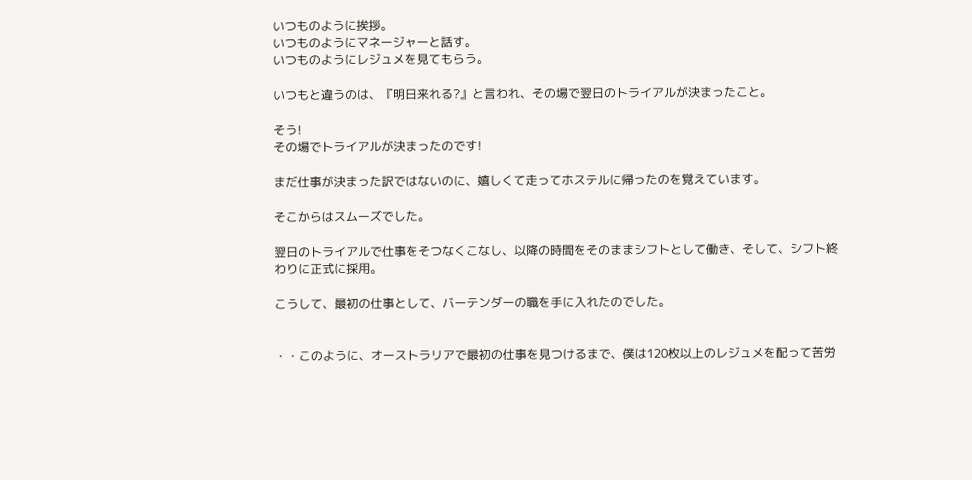いつものように挨拶。
いつものようにマネージャーと話す。
いつものようにレジュメを見てもらう。

いつもと違うのは、『明日来れる?』と言われ、その場で翌日のトライアルが決まったこと。

そう!
その場でトライアルが決まったのです!

まだ仕事が決まった訳ではないのに、嬉しくて走ってホステルに帰ったのを覚えています。

そこからはスムーズでした。

翌日のトライアルで仕事をそつなくこなし、以降の時間をそのままシフトとして働き、そして、シフト終わりに正式に採用。

こうして、最初の仕事として、バーテンダーの職を手に入れたのでした。


・・このように、オーストラリアで最初の仕事を見つけるまで、僕は120枚以上のレジュメを配って苦労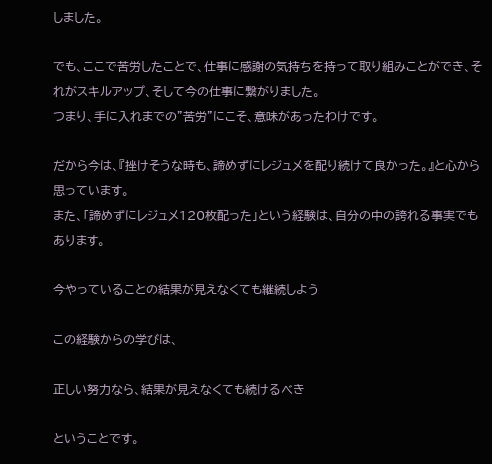しました。

でも、ここで苦労したことで、仕事に感謝の気持ちを持って取り組みことができ、それがスキルアップ、そして今の仕事に繋がりました。
つまり、手に入れまでの”苦労”にこそ、意味があったわけです。

だから今は、『挫けそうな時も、諦めずにレジュメを配り続けて良かった。』と心から思っています。
また、「諦めずにレジュメ120枚配った」という経験は、自分の中の誇れる事実でもあります。

今やっていることの結果が見えなくても継続しよう

この経験からの学びは、

正しい努力なら、結果が見えなくても続けるべき

ということです。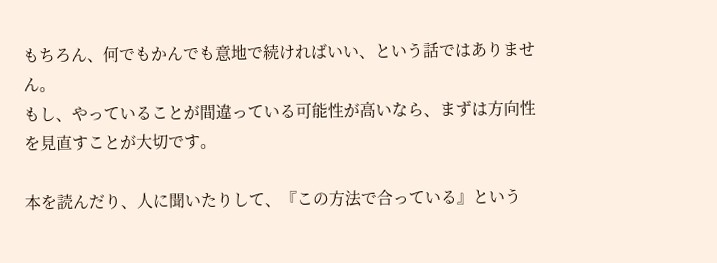もちろん、何でもかんでも意地で続ければいい、という話ではありません。
もし、やっていることが間違っている可能性が高いなら、まずは方向性を見直すことが大切です。

本を読んだり、人に聞いたりして、『この方法で合っている』という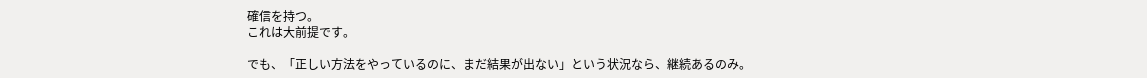確信を持つ。
これは大前提です。

でも、「正しい方法をやっているのに、まだ結果が出ない」という状況なら、継続あるのみ。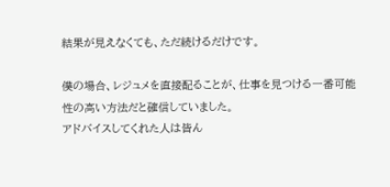結果が見えなくても、ただ続けるだけです。

僕の場合、レジュメを直接配ることが、仕事を見つける一番可能性の高い方法だと確信していました。
アドバイスしてくれた人は皆ん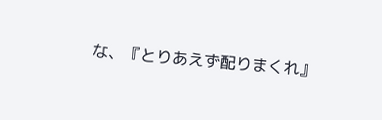な、『とりあえず配りまくれ』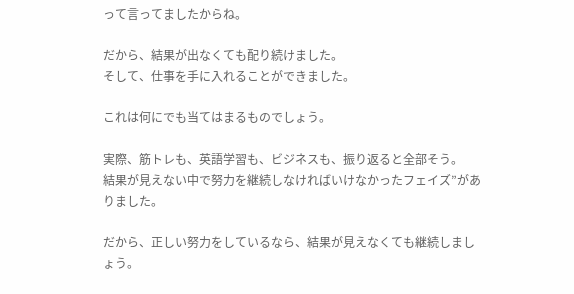って言ってましたからね。

だから、結果が出なくても配り続けました。
そして、仕事を手に入れることができました。

これは何にでも当てはまるものでしょう。

実際、筋トレも、英語学習も、ビジネスも、振り返ると全部そう。
結果が見えない中で努力を継続しなければいけなかったフェイズ”がありました。

だから、正しい努力をしているなら、結果が見えなくても継続しましょう。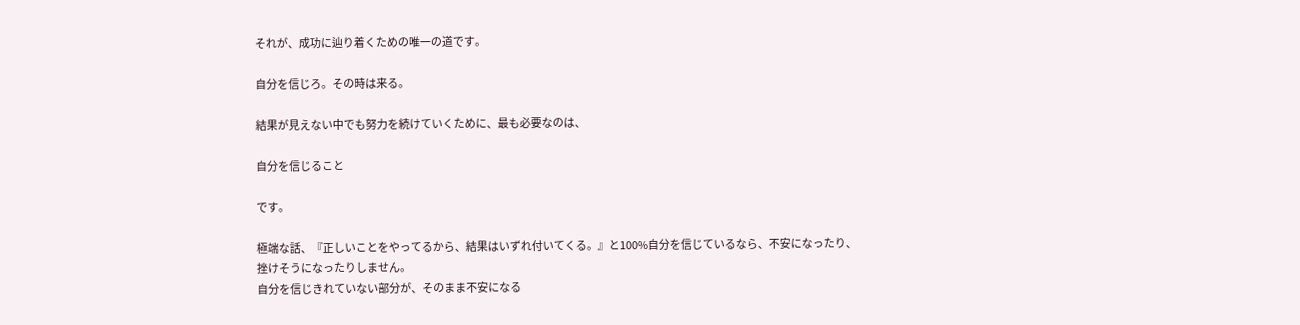それが、成功に辿り着くための唯一の道です。

自分を信じろ。その時は来る。

結果が見えない中でも努力を続けていくために、最も必要なのは、

自分を信じること

です。

極端な話、『正しいことをやってるから、結果はいずれ付いてくる。』と100%自分を信じているなら、不安になったり、挫けそうになったりしません。
自分を信じきれていない部分が、そのまま不安になる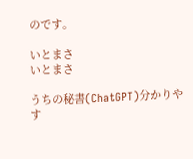のです。

いとまさ
いとまさ

うちの秘書(ChatGPT)分かりやす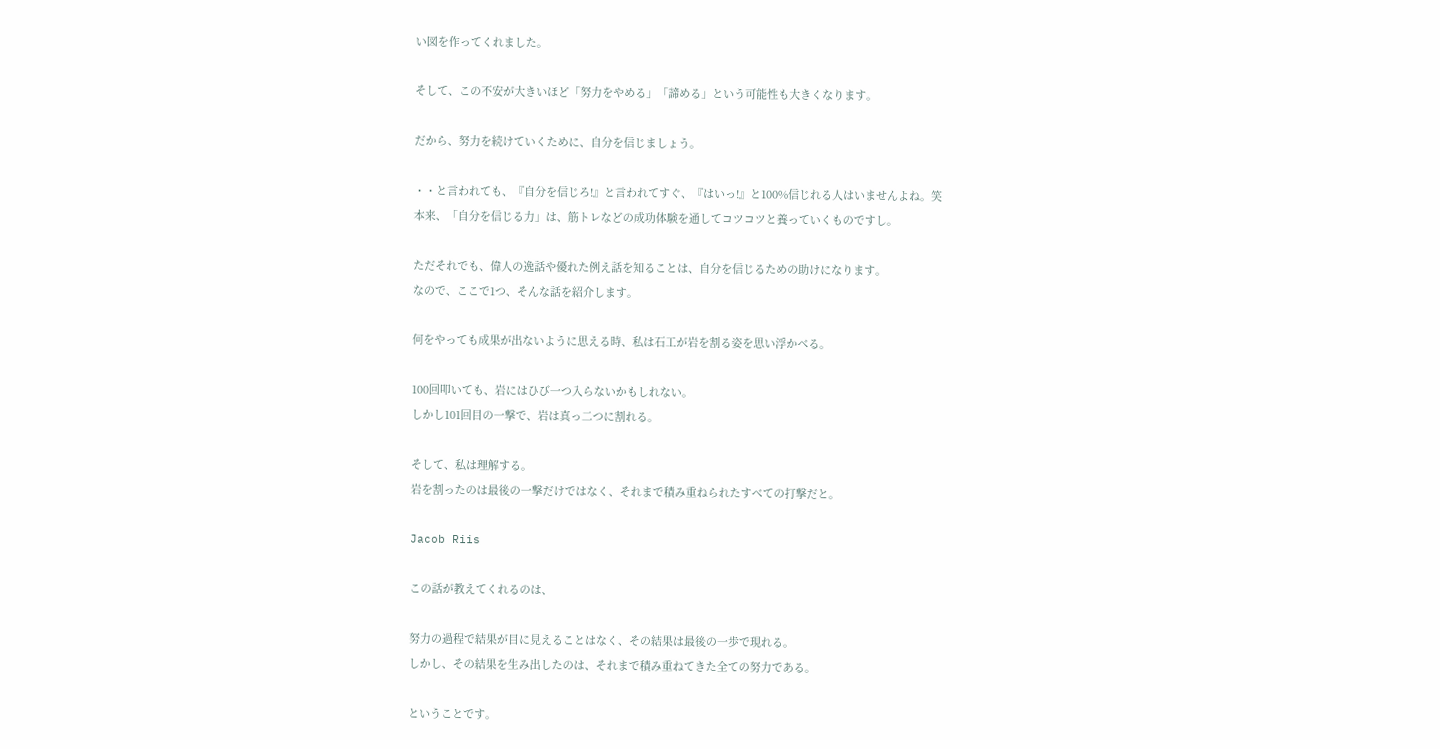い図を作ってくれました。

そして、この不安が大きいほど「努力をやめる」「諦める」という可能性も大きくなります。

だから、努力を続けていくために、自分を信じましょう。

・・と言われても、『自分を信じろ!』と言われてすぐ、『はいっ!』と100%信じれる人はいませんよね。笑
本来、「自分を信じる力」は、筋トレなどの成功体験を通してコツコツと養っていくものですし。

ただそれでも、偉人の逸話や優れた例え話を知ることは、自分を信じるための助けになります。
なので、ここで1つ、そんな話を紹介します。

何をやっても成果が出ないように思える時、私は石工が岩を割る姿を思い浮かべる。

100回叩いても、岩にはひび一つ入らないかもしれない。
しかし101回目の一撃で、岩は真っ二つに割れる。

そして、私は理解する。
岩を割ったのは最後の一撃だけではなく、それまで積み重ねられたすべての打撃だと。

Jacob Riis

この話が教えてくれるのは、

努力の過程で結果が目に見えることはなく、その結果は最後の一歩で現れる。
しかし、その結果を生み出したのは、それまで積み重ねてきた全ての努力である。

ということです。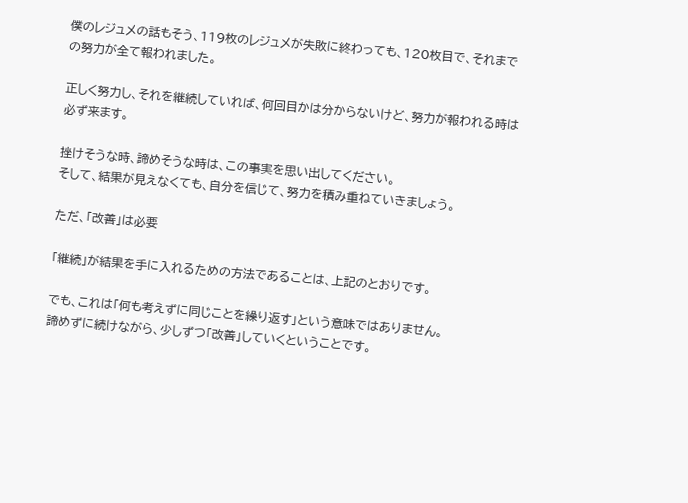僕のレジュメの話もそう、119枚のレジュメが失敗に終わっても、120枚目で、それまでの努力が全て報われました。

正しく努力し、それを継続していれば、何回目かは分からないけど、努力が報われる時は必ず来ます。

挫けそうな時、諦めそうな時は、この事実を思い出してください。
そして、結果が見えなくても、自分を信じて、努力を積み重ねていきましょう。

ただ、「改善」は必要

「継続」が結果を手に入れるための方法であることは、上記のとおりです。

でも、これは「何も考えずに同じことを繰り返す」という意味ではありません。
諦めずに続けながら、少しずつ「改善」していくということです。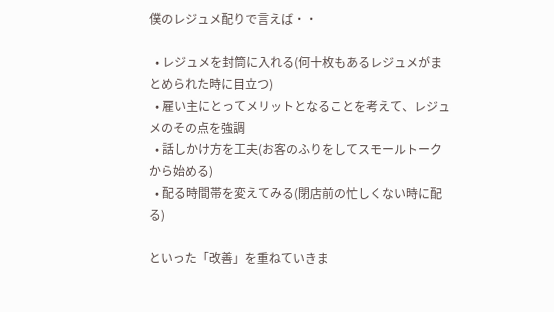僕のレジュメ配りで言えば・・

  • レジュメを封筒に入れる(何十枚もあるレジュメがまとめられた時に目立つ)
  • 雇い主にとってメリットとなることを考えて、レジュメのその点を強調
  • 話しかけ方を工夫(お客のふりをしてスモールトークから始める)
  • 配る時間帯を変えてみる(閉店前の忙しくない時に配る)

といった「改善」を重ねていきま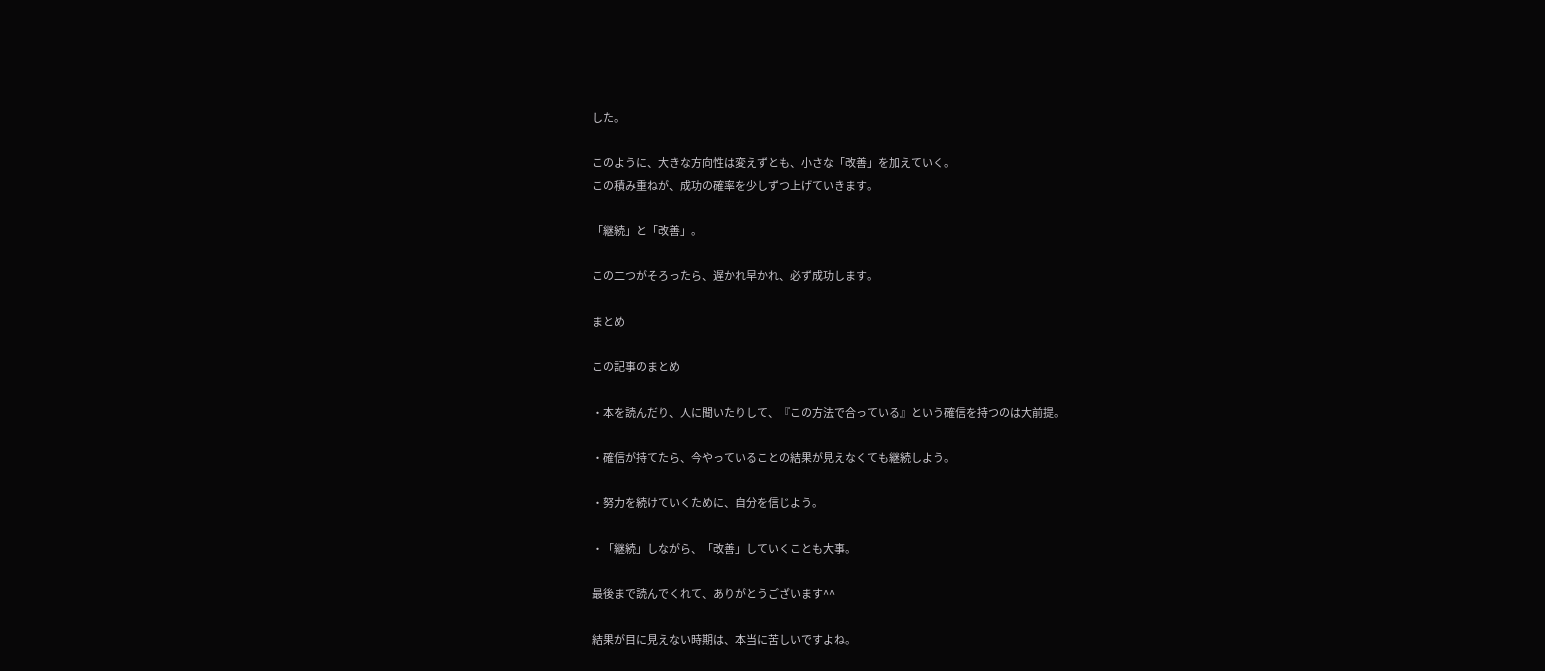した。

このように、大きな方向性は変えずとも、小さな「改善」を加えていく。
この積み重ねが、成功の確率を少しずつ上げていきます。

「継続」と「改善」。

この二つがそろったら、遅かれ早かれ、必ず成功します。

まとめ

この記事のまとめ

・本を読んだり、人に聞いたりして、『この方法で合っている』という確信を持つのは大前提。

・確信が持てたら、今やっていることの結果が見えなくても継続しよう。

・努力を続けていくために、自分を信じよう。

・「継続」しながら、「改善」していくことも大事。

最後まで読んでくれて、ありがとうございます^^

結果が目に見えない時期は、本当に苦しいですよね。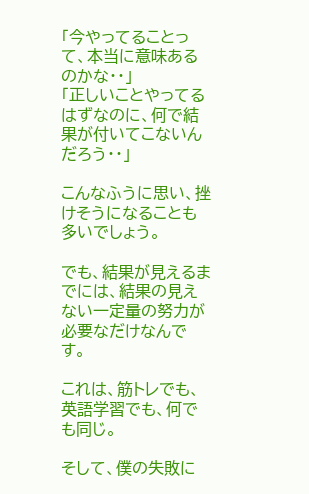「今やってることって、本当に意味あるのかな・・」
「正しいことやってるはずなのに、何で結果が付いてこないんだろう・・」

こんなふうに思い、挫けそうになることも多いでしょう。

でも、結果が見えるまでには、結果の見えない一定量の努力が必要なだけなんです。

これは、筋トレでも、英語学習でも、何でも同じ。

そして、僕の失敗に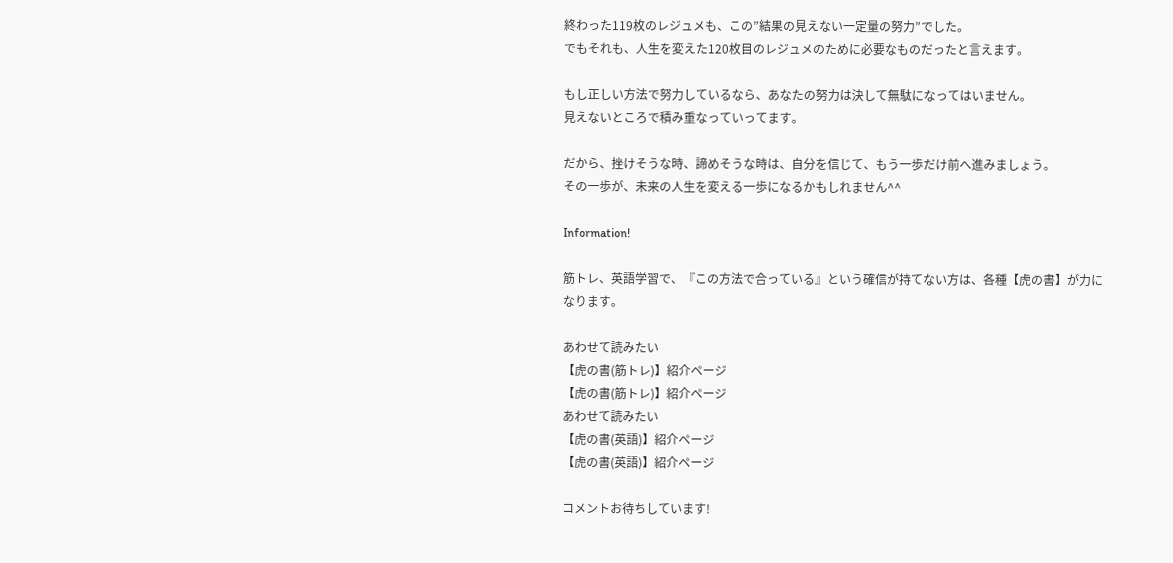終わった119枚のレジュメも、この”結果の見えない一定量の努力”でした。
でもそれも、人生を変えた120枚目のレジュメのために必要なものだったと言えます。

もし正しい方法で努力しているなら、あなたの努力は決して無駄になってはいません。
見えないところで積み重なっていってます。

だから、挫けそうな時、諦めそうな時は、自分を信じて、もう一歩だけ前へ進みましょう。
その一歩が、未来の人生を変える一歩になるかもしれません^^

Information!

筋トレ、英語学習で、『この方法で合っている』という確信が持てない方は、各種【虎の書】が力になります。

あわせて読みたい
【虎の書(筋トレ)】紹介ページ
【虎の書(筋トレ)】紹介ページ
あわせて読みたい
【虎の書(英語)】紹介ページ
【虎の書(英語)】紹介ページ

コメントお待ちしています!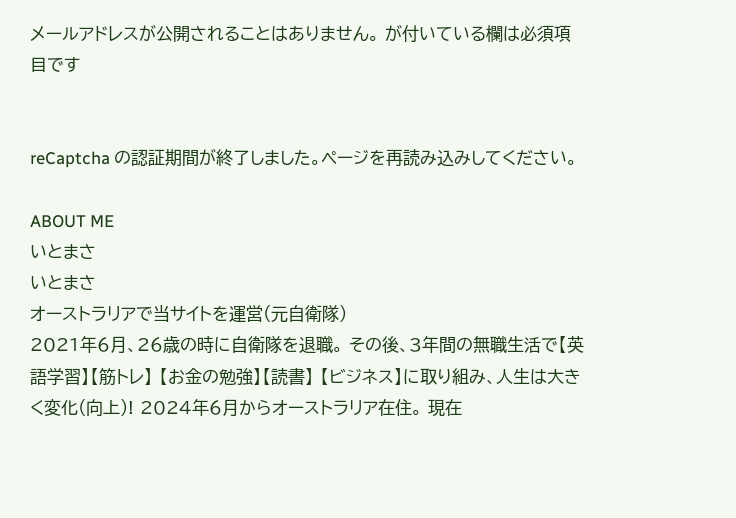メールアドレスが公開されることはありません。 が付いている欄は必須項目です


reCaptcha の認証期間が終了しました。ページを再読み込みしてください。

ABOUT ME
いとまさ
いとまさ
オーストラリアで当サイトを運営(元自衛隊)
2021年6月、26歳の時に自衛隊を退職。 その後、3年間の無職生活で【英語学習】【筋トレ】 【お金の勉強】【読書】 【ビジネス】に取り組み、人生は大きく変化(向上)! 2024年6月からオーストラリア在住。 現在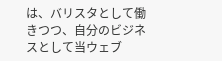は、バリスタとして働きつつ、自分のビジネスとして当ウェブ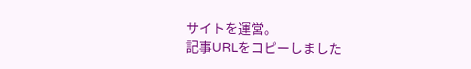サイトを運営。
記事URLをコピーしました